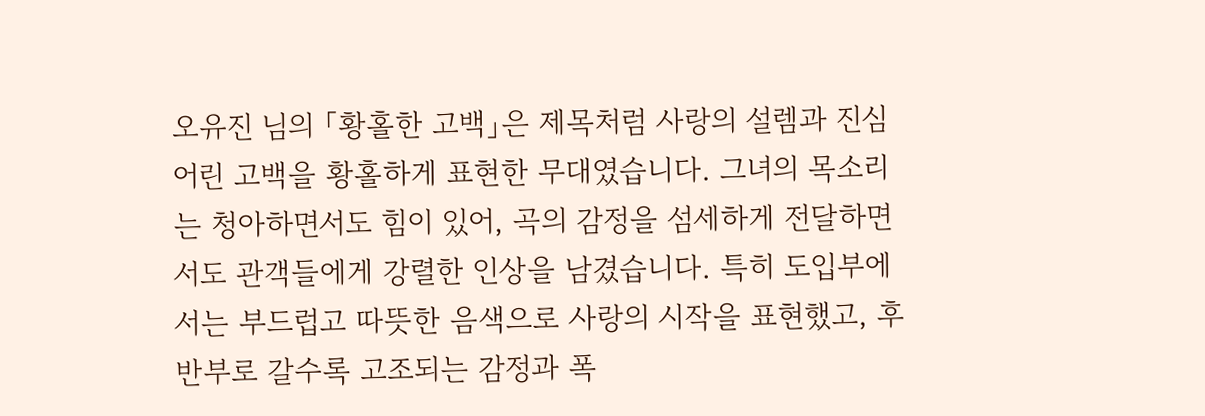오유진 님의 「황홀한 고백」은 제목처럼 사랑의 설렘과 진심 어린 고백을 황홀하게 표현한 무대였습니다. 그녀의 목소리는 청아하면서도 힘이 있어, 곡의 감정을 섬세하게 전달하면서도 관객들에게 강렬한 인상을 남겼습니다. 특히 도입부에서는 부드럽고 따뜻한 음색으로 사랑의 시작을 표현했고, 후반부로 갈수록 고조되는 감정과 폭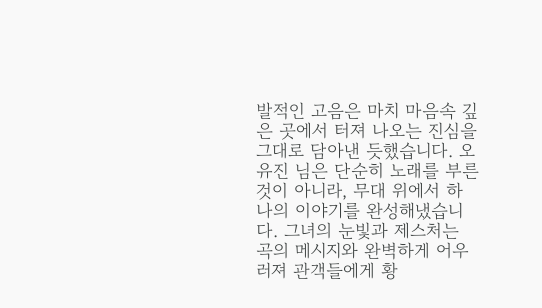발적인 고음은 마치 마음속 깊은 곳에서 터져 나오는 진심을 그대로 담아낸 듯했습니다. 오유진 님은 단순히 노래를 부른 것이 아니라, 무대 위에서 하나의 이야기를 완성해냈습니다. 그녀의 눈빛과 제스처는 곡의 메시지와 완벽하게 어우러져 관객들에게 황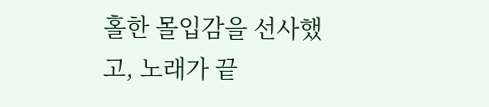홀한 몰입감을 선사했고, 노래가 끝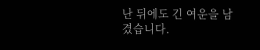난 뒤에도 긴 여운을 남겼습니다.